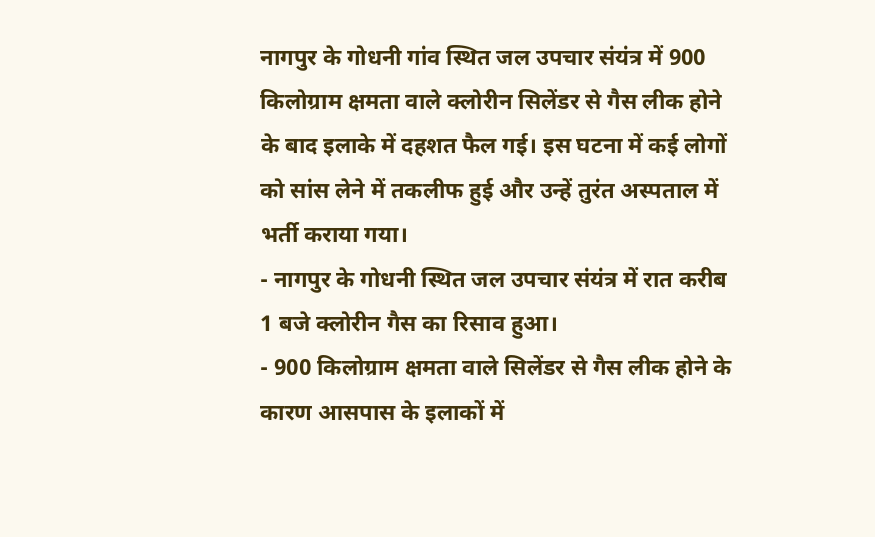नागपुर के गोधनी गांव स्थित जल उपचार संयंत्र में 900 किलोग्राम क्षमता वाले क्लोरीन सिलेंडर से गैस लीक होने के बाद इलाके में दहशत फैल गई। इस घटना में कई लोगों को सांस लेने में तकलीफ हुई और उन्हें तुरंत अस्पताल में भर्ती कराया गया।
- नागपुर के गोधनी स्थित जल उपचार संयंत्र में रात करीब 1 बजे क्लोरीन गैस का रिसाव हुआ।
- 900 किलोग्राम क्षमता वाले सिलेंडर से गैस लीक होने के कारण आसपास के इलाकों में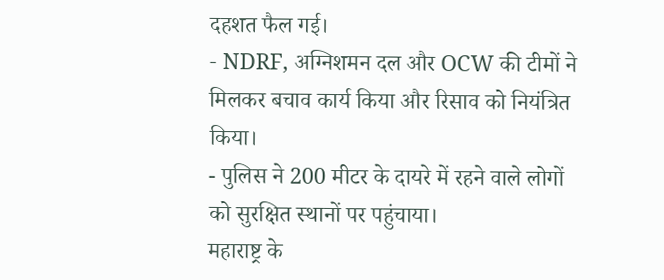दहशत फैल गई।
- NDRF, अग्निशमन दल और OCW की टीमों ने मिलकर बचाव कार्य किया और रिसाव को नियंत्रित किया।
- पुलिस ने 200 मीटर के दायरे में रहने वाले लोगों को सुरक्षित स्थानों पर पहुंचाया।
महाराष्ट्र के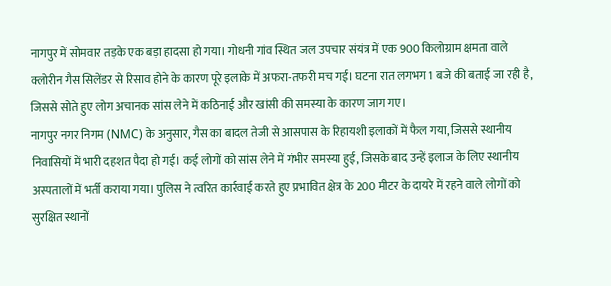नागपुर में सोमवार तड़के एक बड़ा हादसा हो गया। गोधनी गांव स्थित जल उपचार संयंत्र में एक 900 किलोग्राम क्षमता वाले क्लोरीन गैस सिलेंडर से रिसाव होने के कारण पूरे इलाके में अफरा-तफरी मच गई। घटना रात लगभग 1 बजे की बताई जा रही है, जिससे सोते हुए लोग अचानक सांस लेने में कठिनाई और खांसी की समस्या के कारण जाग गए।
नागपुर नगर निगम (NMC) के अनुसार, गैस का बादल तेजी से आसपास के रिहायशी इलाकों में फैल गया, जिससे स्थानीय निवासियों में भारी दहशत पैदा हो गई। कई लोगों को सांस लेने में गंभीर समस्या हुई, जिसके बाद उन्हें इलाज के लिए स्थानीय अस्पतालों में भर्ती कराया गया। पुलिस ने त्वरित कार्रवाई करते हुए प्रभावित क्षेत्र के 200 मीटर के दायरे में रहने वाले लोगों को सुरक्षित स्थानों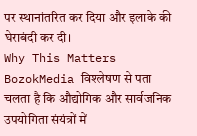पर स्थानांतरित कर दिया और इलाके की घेराबंदी कर दी।
Why This Matters
BozokMedia विश्लेषण से पता चलता है कि औद्योगिक और सार्वजनिक उपयोगिता संयंत्रों में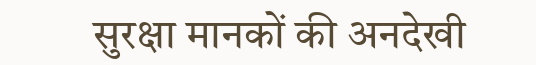सुरक्षा मानकों की अनदेखी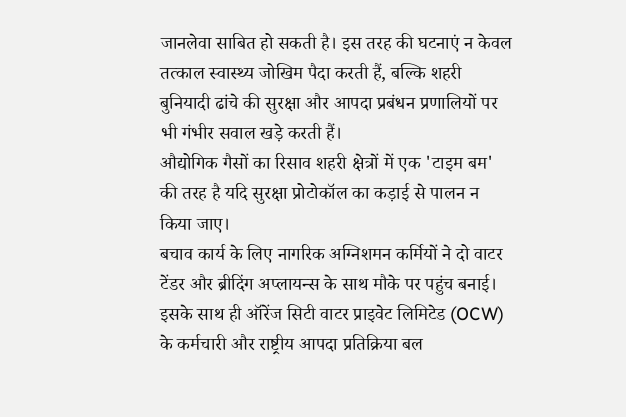जानलेवा साबित हो सकती है। इस तरह की घटनाएं न केवल तत्काल स्वास्थ्य जोखिम पैदा करती हैं, बल्कि शहरी बुनियादी ढांचे की सुरक्षा और आपदा प्रबंधन प्रणालियों पर भी गंभीर सवाल खड़े करती हैं।
औद्योगिक गैसों का रिसाव शहरी क्षेत्रों में एक 'टाइम बम' की तरह है यदि सुरक्षा प्रोटोकॉल का कड़ाई से पालन न किया जाए।
बचाव कार्य के लिए नागरिक अग्निशमन कर्मियों ने दो वाटर टेंडर और ब्रीदिंग अप्लायन्स के साथ मौके पर पहुंच बनाई। इसके साथ ही ऑरेंज सिटी वाटर प्राइवेट लिमिटेड (OCW) के कर्मचारी और राष्ट्रीय आपदा प्रतिक्रिया बल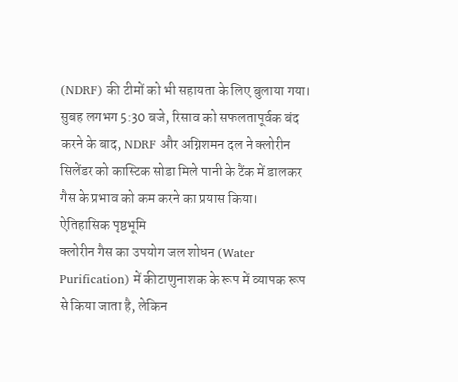(NDRF) की टीमों को भी सहायता के लिए बुलाया गया। सुबह लगभग 5:30 बजे, रिसाव को सफलतापूर्वक बंद करने के बाद, NDRF और अग्निशमन दल ने क्लोरीन सिलेंडर को कास्टिक सोडा मिले पानी के टैंक में डालकर गैस के प्रभाव को कम करने का प्रयास किया।
ऐतिहासिक पृष्ठभूमि
क्लोरीन गैस का उपयोग जल शोधन (Water Purification) में कीटाणुनाशक के रूप में व्यापक रूप से किया जाता है, लेकिन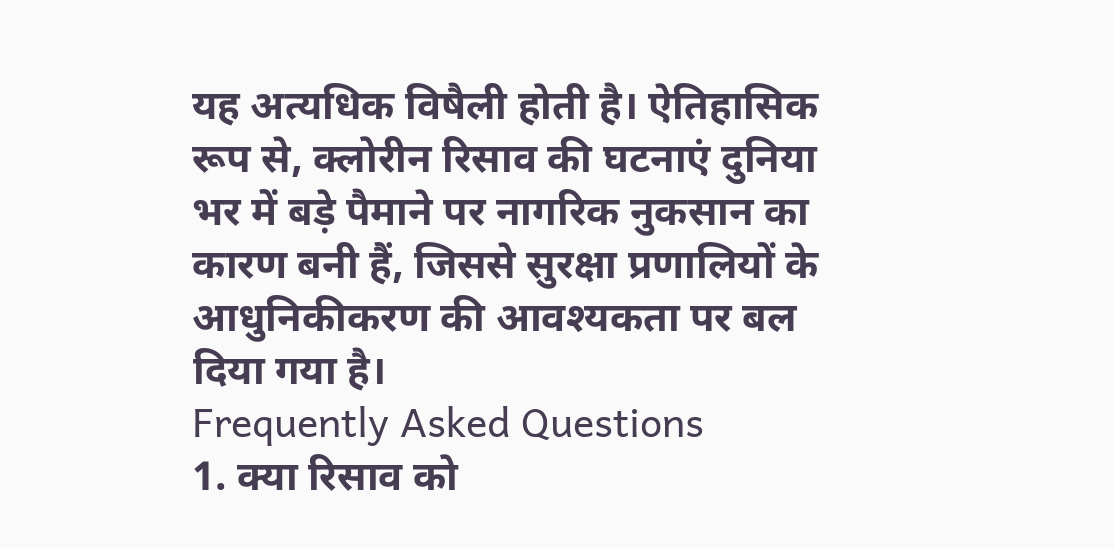यह अत्यधिक विषैली होती है। ऐतिहासिक रूप से, क्लोरीन रिसाव की घटनाएं दुनिया भर में बड़े पैमाने पर नागरिक नुकसान का कारण बनी हैं, जिससे सुरक्षा प्रणालियों के आधुनिकीकरण की आवश्यकता पर बल दिया गया है।
Frequently Asked Questions
1. क्या रिसाव को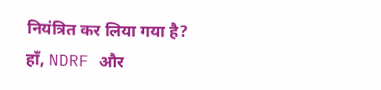नियंत्रित कर लिया गया है?
हाँ, NDRF और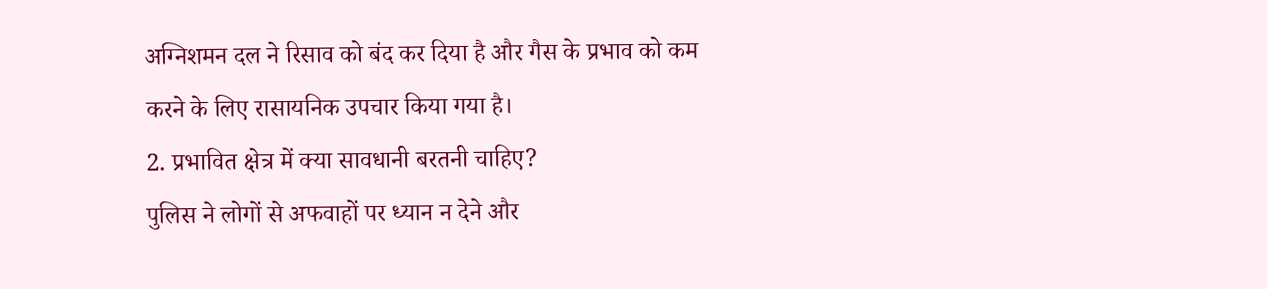अग्निशमन दल ने रिसाव को बंद कर दिया है और गैस के प्रभाव को कम करने के लिए रासायनिक उपचार किया गया है।
2. प्रभावित क्षेत्र में क्या सावधानी बरतनी चाहिए?
पुलिस ने लोगों से अफवाहों पर ध्यान न देने और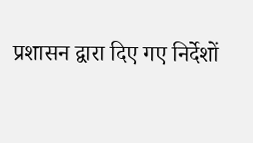प्रशासन द्वारा दिए गए निर्देशों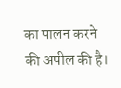का पालन करने की अपील की है।